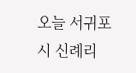오늘 서귀포시 신례리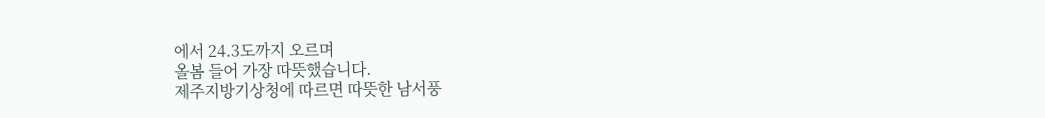에서 24.3도까지 오르며
올봄 들어 가장 따뜻했습니다.
제주지방기상청에 따르면 따뜻한 남서풍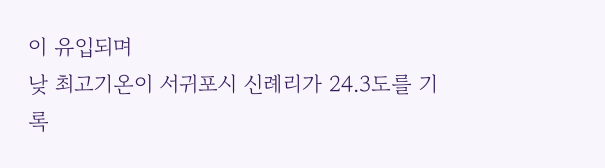이 유입되며
낮 최고기온이 서귀포시 신례리가 24.3도를 기록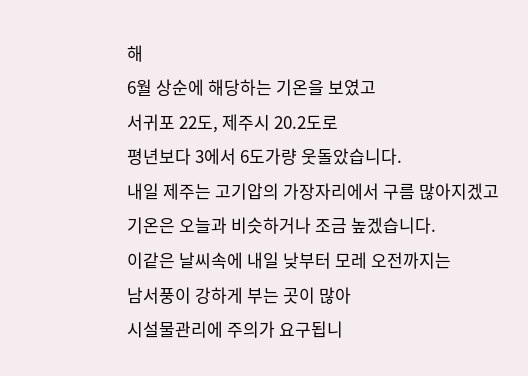해
6월 상순에 해당하는 기온을 보였고
서귀포 22도, 제주시 20.2도로
평년보다 3에서 6도가량 웃돌았습니다.
내일 제주는 고기압의 가장자리에서 구름 많아지겠고
기온은 오늘과 비슷하거나 조금 높겠습니다.
이같은 날씨속에 내일 낮부터 모레 오전까지는
남서풍이 강하게 부는 곳이 많아
시설물관리에 주의가 요구됩니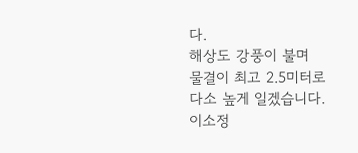다.
해상도 강풍이 불며
물결이 최고 2.5미터로 다소 높게 일겠습니다.
이소정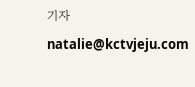기자
natalie@kctvjeju.com